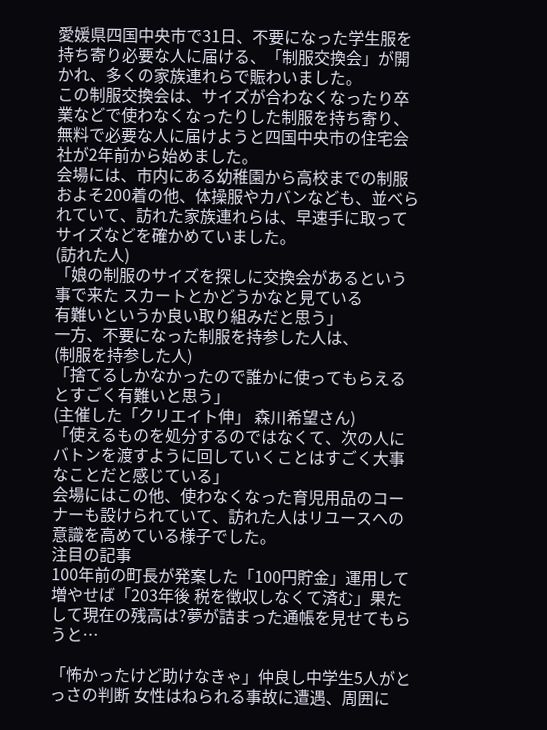愛媛県四国中央市で31日、不要になった学生服を持ち寄り必要な人に届ける、「制服交換会」が開かれ、多くの家族連れらで賑わいました。
この制服交換会は、サイズが合わなくなったり卒業などで使わなくなったりした制服を持ち寄り、無料で必要な人に届けようと四国中央市の住宅会社が2年前から始めました。
会場には、市内にある幼稚園から高校までの制服およそ200着の他、体操服やカバンなども、並べられていて、訪れた家族連れらは、早速手に取ってサイズなどを確かめていました。
(訪れた人)
「娘の制服のサイズを探しに交換会があるという事で来た スカートとかどうかなと見ている
有難いというか良い取り組みだと思う」
一方、不要になった制服を持参した人は、
(制服を持参した人)
「捨てるしかなかったので誰かに使ってもらえるとすごく有難いと思う」
(主催した「クリエイト伸」 森川希望さん)
「使えるものを処分するのではなくて、次の人にバトンを渡すように回していくことはすごく大事なことだと感じている」
会場にはこの他、使わなくなった育児用品のコーナーも設けられていて、訪れた人はリユースへの意識を高めている様子でした。
注目の記事
100年前の町長が発案した「100円貯金」運用して増やせば「203年後 税を徴収しなくて済む」果たして現在の残高は?夢が詰まった通帳を見せてもらうと…

「怖かったけど助けなきゃ」仲良し中学生5人がとっさの判断 女性はねられる事故に遭遇、周囲に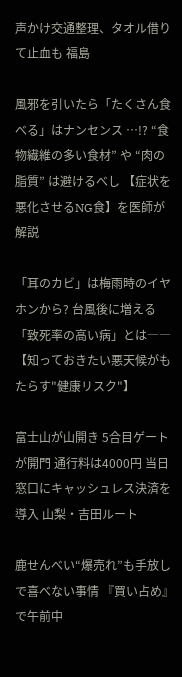声かけ交通整理、タオル借りて止血も 福島

風邪を引いたら「たくさん食べる」はナンセンス …!? “食物繊維の多い食材” や “肉の脂質” は避けるべし 【症状を悪化させるNG食】を医師が解説

「耳のカビ」は梅雨時のイヤホンから? 台風後に増える「致死率の高い病」とは―― 【知っておきたい悪天候がもたらす"健康リスク"】

富士山が山開き 5合目ゲートが開門 通行料は4000円 当日窓口にキャッシュレス決済を導入 山梨・吉田ルート

鹿せんべい“爆売れ”も手放しで喜べない事情 『買い占め』で午前中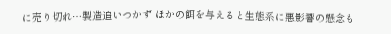に売り切れ…製造追いつかず ほかの餌を与えると生態系に悪影響の懸念も